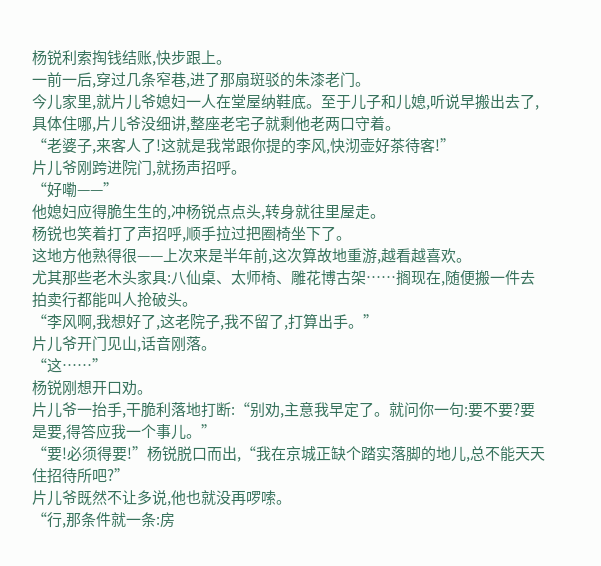杨锐利索掏钱结账,快步跟上。
一前一后,穿过几条窄巷,进了那扇斑驳的朱漆老门。
今儿家里,就片儿爷媳妇一人在堂屋纳鞋底。至于儿子和儿媳,听说早搬出去了,具体住哪,片儿爷没细讲,整座老宅子就剩他老两口守着。
“老婆子,来客人了!这就是我常跟你提的李风,快沏壶好茶待客!”
片儿爷刚跨进院门,就扬声招呼。
“好嘞——”
他媳妇应得脆生生的,冲杨锐点点头,转身就往里屋走。
杨锐也笑着打了声招呼,顺手拉过把圈椅坐下了。
这地方他熟得很——上次来是半年前,这次算故地重游,越看越喜欢。
尤其那些老木头家具:八仙桌、太师椅、雕花博古架……搁现在,随便搬一件去拍卖行都能叫人抢破头。
“李风啊,我想好了,这老院子,我不留了,打算出手。”
片儿爷开门见山,话音刚落。
“这……”
杨锐刚想开口劝。
片儿爷一抬手,干脆利落地打断:“别劝,主意我早定了。就问你一句:要不要?要是要,得答应我一个事儿。”
“要!必须得要!”杨锐脱口而出,“我在京城正缺个踏实落脚的地儿,总不能天天住招待所吧?”
片儿爷既然不让多说,他也就没再啰嗦。
“行,那条件就一条:房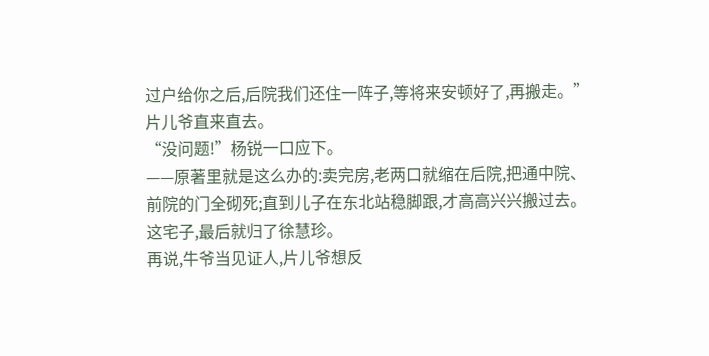过户给你之后,后院我们还住一阵子,等将来安顿好了,再搬走。”
片儿爷直来直去。
“没问题!”杨锐一口应下。
——原著里就是这么办的:卖完房,老两口就缩在后院,把通中院、前院的门全砌死;直到儿子在东北站稳脚跟,才高高兴兴搬过去。这宅子,最后就归了徐慧珍。
再说,牛爷当见证人,片儿爷想反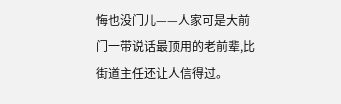悔也没门儿——人家可是大前门一带说话最顶用的老前辈,比街道主任还让人信得过。